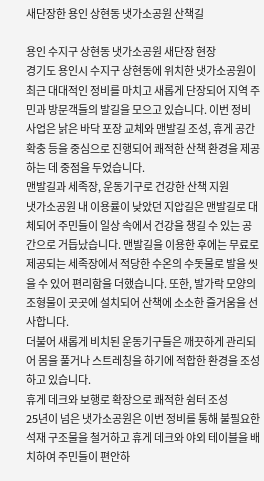새단장한 용인 상현동 냇가소공원 산책길

용인 수지구 상현동 냇가소공원 새단장 현장
경기도 용인시 수지구 상현동에 위치한 냇가소공원이 최근 대대적인 정비를 마치고 새롭게 단장되어 지역 주민과 방문객들의 발길을 모으고 있습니다. 이번 정비 사업은 낡은 바닥 포장 교체와 맨발길 조성, 휴게 공간 확충 등을 중심으로 진행되어 쾌적한 산책 환경을 제공하는 데 중점을 두었습니다.
맨발길과 세족장, 운동기구로 건강한 산책 지원
냇가소공원 내 이용률이 낮았던 지압길은 맨발길로 대체되어 주민들이 일상 속에서 건강을 챙길 수 있는 공간으로 거듭났습니다. 맨발길을 이용한 후에는 무료로 제공되는 세족장에서 적당한 수온의 수돗물로 발을 씻을 수 있어 편리함을 더했습니다. 또한, 발가락 모양의 조형물이 곳곳에 설치되어 산책에 소소한 즐거움을 선사합니다.
더불어 새롭게 비치된 운동기구들은 깨끗하게 관리되어 몸을 풀거나 스트레칭을 하기에 적합한 환경을 조성하고 있습니다.
휴게 데크와 보행로 확장으로 쾌적한 쉼터 조성
25년이 넘은 냇가소공원은 이번 정비를 통해 불필요한 석재 구조물을 철거하고 휴게 데크와 야외 테이블을 배치하여 주민들이 편안하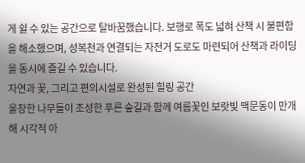게 쉴 수 있는 공간으로 탈바꿈했습니다. 보행로 폭도 넓혀 산책 시 불편함을 해소했으며, 성복천과 연결되는 자전거 도로도 마련되어 산책과 라이딩을 동시에 즐길 수 있습니다.
자연과 꽃, 그리고 편의시설로 완성된 힐링 공간
울창한 나무들이 조성한 푸른 숲길과 함께 여름꽃인 보랏빛 맥문동이 만개해 시각적 아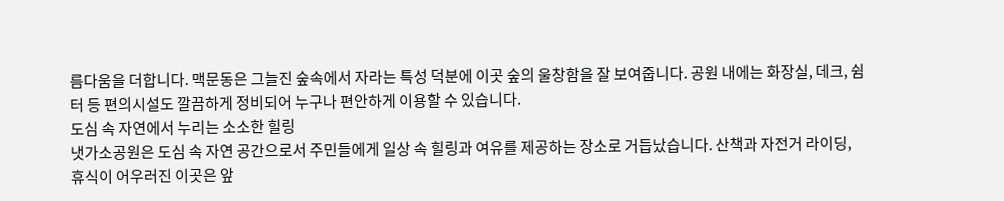름다움을 더합니다. 맥문동은 그늘진 숲속에서 자라는 특성 덕분에 이곳 숲의 울창함을 잘 보여줍니다. 공원 내에는 화장실, 데크, 쉼터 등 편의시설도 깔끔하게 정비되어 누구나 편안하게 이용할 수 있습니다.
도심 속 자연에서 누리는 소소한 힐링
냇가소공원은 도심 속 자연 공간으로서 주민들에게 일상 속 힐링과 여유를 제공하는 장소로 거듭났습니다. 산책과 자전거 라이딩, 휴식이 어우러진 이곳은 앞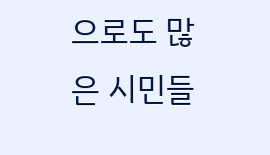으로도 많은 시민들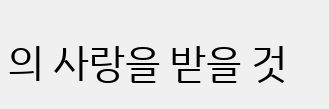의 사랑을 받을 것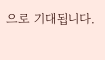으로 기대됩니다.